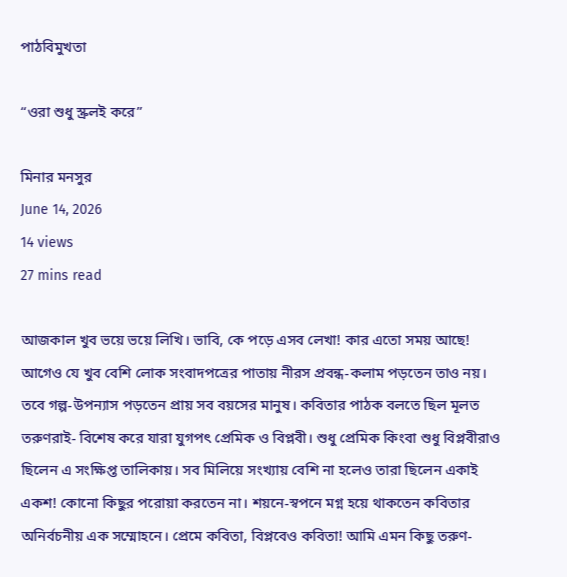পাঠবিমুখতা

“ওরা শুধু স্ক্রলই করে”

মিনার মনসুর
June 14, 2026
14 views
27 mins read

আজকাল খুব ভয়ে ভয়ে লিখি। ভাবি, কে পড়ে এসব লেখা! কার এতো সময় আছে! আগেও যে খুব বেশি লোক সংবাদপত্রের পাতায় নীরস প্রবন্ধ-কলাম পড়তেন তাও নয়। তবে গল্প-উপন্যাস পড়তেন প্রায় সব বয়সের মানুষ। কবিতার পাঠক বলতে ছিল মূলত তরুণরাই- বিশেষ করে যারা যুগপৎ প্রেমিক ও বিপ্লবী। শুধু প্রেমিক কিংবা শুধু বিপ্লবীরাও ছিলেন এ সংক্ষিপ্ত তালিকায়। সব মিলিয়ে সংখ্যায় বেশি না হলেও তারা ছিলেন একাই একশ! কোনো কিছুর পরোয়া করতেন না। শয়নে-স্বপনে মগ্ন হয়ে থাকতেন কবিতার অনির্বচনীয় এক সম্মোহনে। প্রেমে কবিতা, বিপ্লবেও কবিতা! আমি এমন কিছু তরুণ-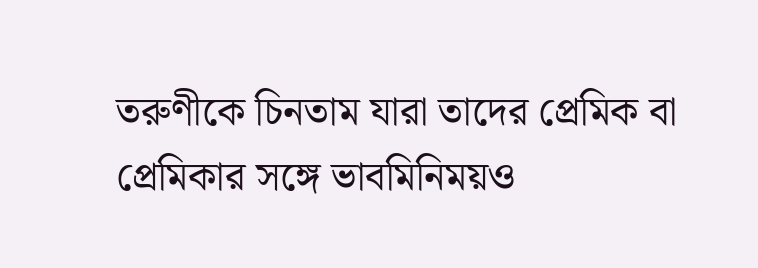তরুণীকে চিনতাম যারা তাদের প্রেমিক বা প্রেমিকার সঙ্গে ভাবমিনিময়ও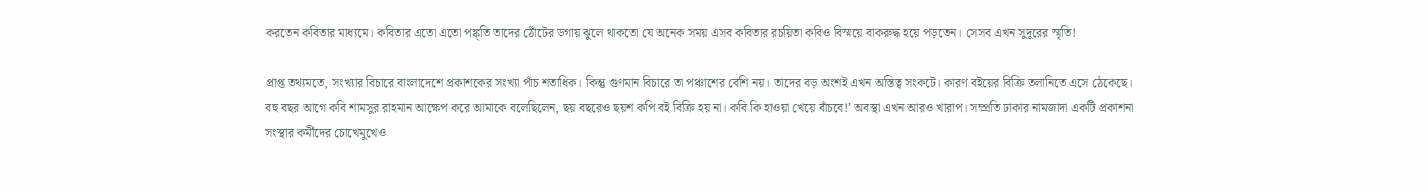করতেন কবিতার মাধ্যমে। কবিতার এতো এতো পঙ্ক্তি তাদের ঠোঁটের ডগায় ঝুলে থাকতো যে অনেক সময় এসব কবিতার রচয়িতা কবিও বিস্ময়ে বাকরুদ্ধ হয়ে পড়তেন। সেসব এখন সুদূরের স্মৃতি!

প্রাপ্ত তথ্যমতে, সংখ্যার বিচারে বাংলাদেশে প্রকাশকের সংখ্যা পাঁচ শতাধিক। কিন্তু গুণমান বিচারে তা পঞ্চাশের বেশি নয়। তাদের বড় অংশই এখন অস্তিত্ব সংকটে। কারণ বইয়ের বিক্রি তলানিতে এসে ঠেকেছে। বহু বছর আগে কবি শামসুর রাহমান আক্ষেপ করে আমাকে বলেছিলেন, ছয় বছরেও ছয়শ কপি বই বিক্রি হয় না। কবি কি হাওয়া খেয়ে বাঁচবে!’ অবস্থা এখন আরও খারাপ। সম্প্রতি ঢাকার নামজাদা একটি প্রকাশনা সংস্থার কর্মীদের চোখেমুখেও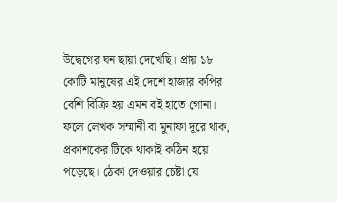উদ্বেগের ঘন ছায়া দেখেছি। প্রায় ১৮ কোটি মানুষের এই দেশে হাজার কপির বেশি বিক্রি হয় এমন বই হাতে গোনা। ফলে লেখক সম্মানী বা মুনাফা দূরে থাক, প্রকাশকের টিকে থাকাই কঠিন হয়ে পড়েছে। ঠেকা দেওয়ার চেষ্টা যে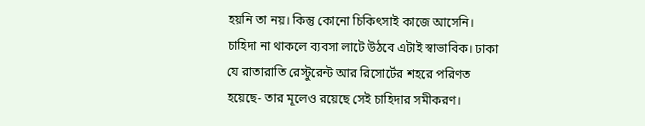হয়নি তা নয়। কিন্তু কোনো চিকিৎসাই কাজে আসেনি। চাহিদা না থাকলে ব্যবসা লাটে উঠবে এটাই স্বাভাবিক। ঢাকা যে রাতারাতি রেস্টুরেন্ট আর রিসোর্টের শহরে পরিণত হয়েছে- তার মূলেও রয়েছে সেই চাহিদার সমীকরণ।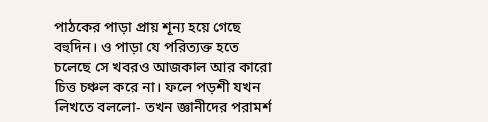পাঠকের পাড়া প্রায় শূন্য হয়ে গেছে বহুদিন। ও পাড়া যে পরিত্যক্ত হতে চলেছে সে খবরও আজকাল আর কারো চিত্ত চঞ্চল করে না। ফলে পড়শী যখন লিখতে বললো- তখন জ্ঞানীদের পরামর্শ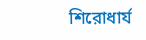শিরোধার্য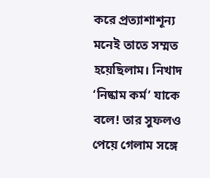করে প্রত্যাশাশূন্য মনেই তাতে সম্মত হয়েছিলাম। নিখাদ ‘নিষ্কাম কর্ম’ যাকে বলে! তার সুফলও পেয়ে গেলাম সঙ্গে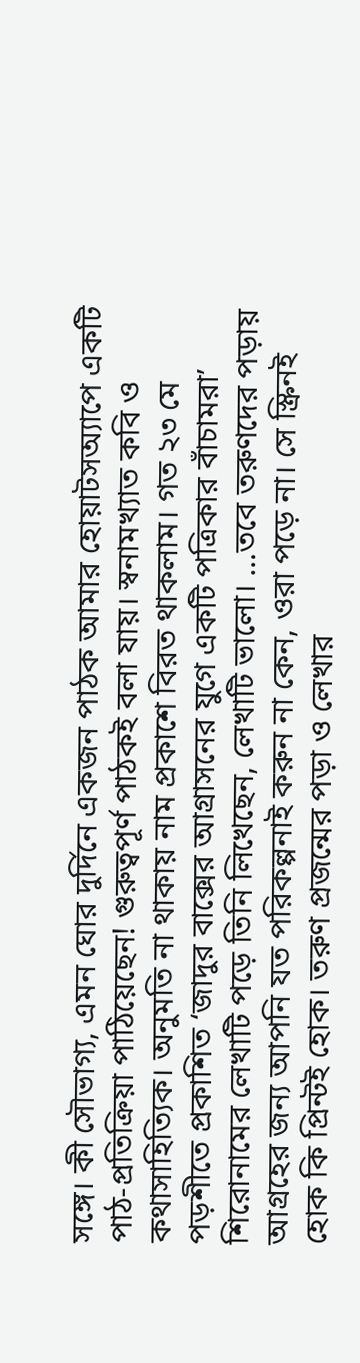সঙ্গে। কী সৌভাগ্য, এমন ঘোর দুর্দিনে একজন পাঠক আমার হোয়াটসঅ্যাপে একটি পাঠ-প্রতিক্রিয়া পাঠিয়েছেন! গুরুত্বপূর্ণ পাঠকই বলা যায়। স্বনামখ্যাত কবি ও কথাসাহিত্যিক। অনুমতি না থাকায় নাম প্রকাশে বিরত থাকলাম। গত ২৩ মে পড়শীতে প্রকাশিত ‘জাদুর বাক্সের আগ্রাসনের যুগে একটি পত্রিকার বাঁচামরা’ শিরোনামের লেখাটি পড়ে তিনি লিখেছেন, লেখাটি ভালো। …তবে তরুণদের পড়ায় আগ্রহের জন্য আপনি যত পরিকল্পনাই করুন না কেন, ওরা পড়ে না। সে স্ক্রিনই হোক কি প্রিন্টই হোক। তরুণ প্রজন্মের পড়া ও লেখার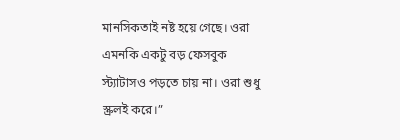মানসিকতাই নষ্ট হয়ে গেছে। ওরা এমনকি একটু বড় ফেসবুক স্ট্যাটাসও পড়তে চায় না। ওরা শুধু স্ক্রলই করে।”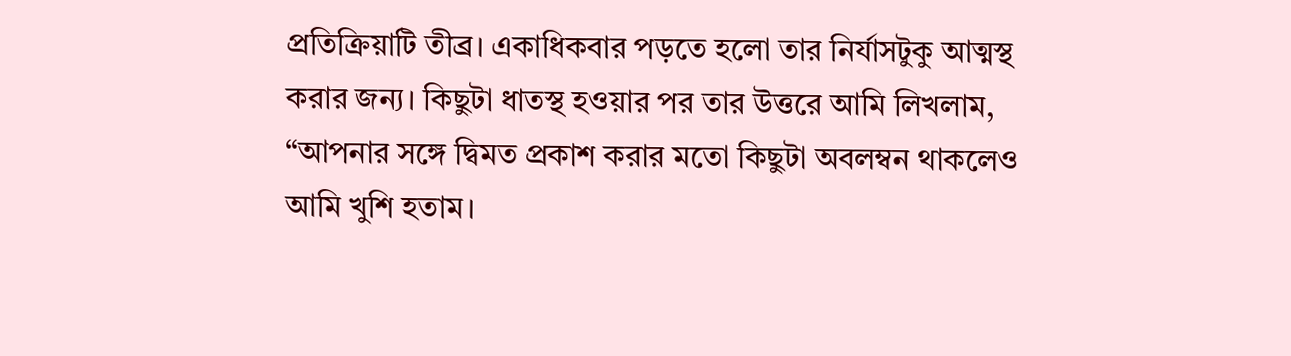প্রতিক্রিয়াটি তীব্র। একাধিকবার পড়তে হলো তার নির্যাসটুকু আত্মস্থ করার জন্য। কিছুটা ধাতস্থ হওয়ার পর তার উত্তরে আমি লিখলাম, “আপনার সঙ্গে দ্বিমত প্রকাশ করার মতো কিছুটা অবলম্বন থাকলেও আমি খুশি হতাম।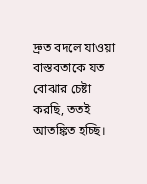দ্রুত বদলে যাওয়া বাস্তবতাকে যত বোঝার চেষ্টা করছি, ততই আতঙ্কিত হচ্ছি।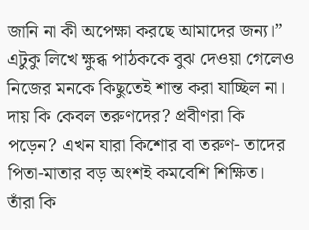জানি না কী অপেক্ষা করছে আমাদের জন্য।” এটুকু লিখে ক্ষুব্ধ পাঠককে বুঝ দেওয়া গেলেও নিজের মনকে কিছুতেই শান্ত করা যাচ্ছিল না। দায় কি কেবল তরুণদের? প্রবীণরা কি পড়েন? এখন যারা কিশোর বা তরুণ- তাদের পিতা-মাতার বড় অংশই কমবেশি শিক্ষিত। তাঁরা কি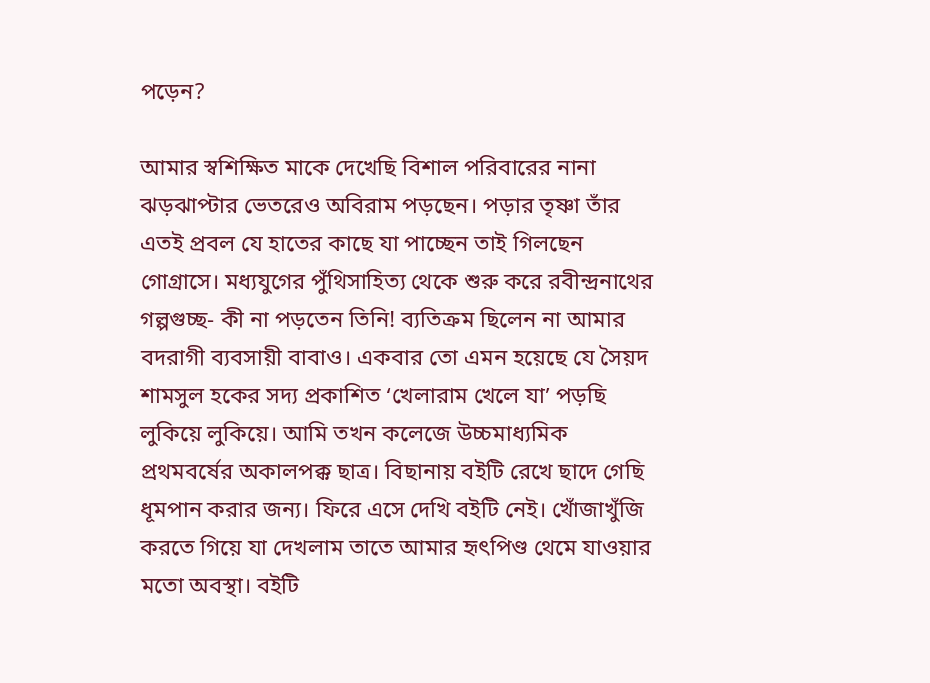পড়েন?

আমার স্বশিক্ষিত মাকে দেখেছি বিশাল পরিবারের নানা ঝড়ঝাপ্টার ভেতরেও অবিরাম পড়ছেন। পড়ার তৃষ্ণা তাঁর এতই প্রবল যে হাতের কাছে যা পাচ্ছেন তাই গিলছেন গোগ্রাসে। মধ্যযুগের পুঁথিসাহিত্য থেকে শুরু করে রবীন্দ্রনাথের গল্পগুচ্ছ- কী না পড়তেন তিনি! ব্যতিক্রম ছিলেন না আমার বদরাগী ব্যবসায়ী বাবাও। একবার তো এমন হয়েছে যে সৈয়দ শামসুল হকের সদ্য প্রকাশিত ‘খেলারাম খেলে যা’ পড়ছি লুকিয়ে লুকিয়ে। আমি তখন কলেজে উচ্চমাধ্যমিক প্রথমবর্ষের অকালপক্ক ছাত্র। বিছানায় বইটি রেখে ছাদে গেছি ধূমপান করার জন্য। ফিরে এসে দেখি বইটি নেই। খোঁজাখুঁজি করতে গিয়ে যা দেখলাম তাতে আমার হৃৎপিণ্ড থেমে যাওয়ার মতো অবস্থা। বইটি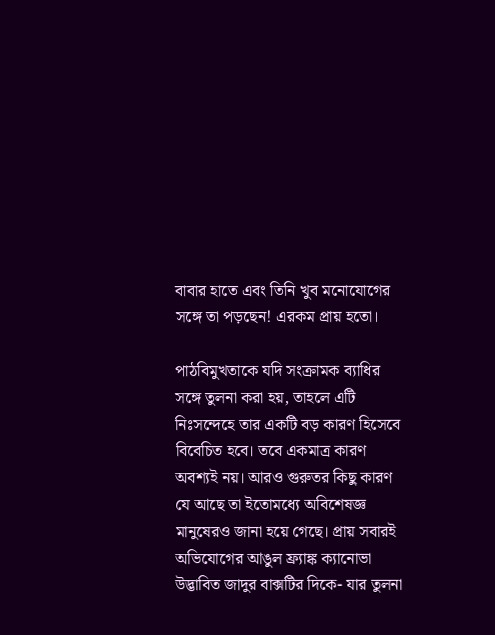বাবার হাতে এবং তিনি খুব মনোযোগের সঙ্গে তা পড়ছেন! এরকম প্রায় হতো।

পাঠবিমুখতাকে যদি সংক্রামক ব্যাধির সঙ্গে তুলনা করা হয়, তাহলে এটি নিঃসন্দেহে তার একটি বড় কারণ হিসেবে বিবেচিত হবে। তবে একমাত্র কারণ অবশ্যই নয়। আরও গুরুতর কিছু কারণ যে আছে তা ইতোমধ্যে অবিশেষজ্ঞ মানুষেরও জানা হয়ে গেছে। প্রায় সবারই অভিযোগের আঙুল ফ্র্যাঙ্ক ক্যানোভা উদ্ভাবিত জাদুর বাক্সটির দিকে- যার তুলনা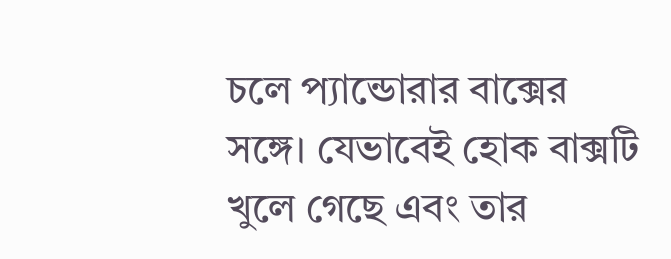চলে প্যান্ডোরার বাক্সের সঙ্গে। যেভাবেই হোক বাক্সটি খুলে গেছে এবং তার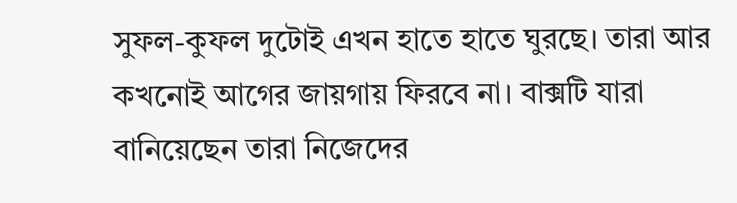সুফল-কুফল দুটোই এখন হাতে হাতে ঘুরছে। তারা আর কখনোই আগের জায়গায় ফিরবে না। বাক্সটি যারা বানিয়েছেন তারা নিজেদের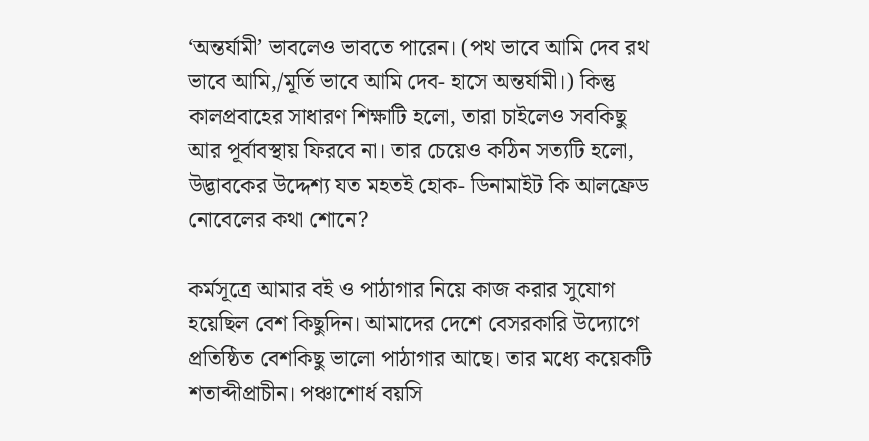‘অন্তর্যামী’ ভাবলেও ভাবতে পারেন। (পথ ভাবে আমি দেব রথ ভাবে আমি,/মূর্তি ভাবে আমি দেব- হাসে অন্তর্যামী।) কিন্তু কালপ্রবাহের সাধারণ শিক্ষাটি হলো, তারা চাইলেও সবকিছু আর পূর্বাবস্থায় ফিরবে না। তার চেয়েও কঠিন সত্যটি হলো, উদ্ভাবকের উদ্দেশ্য যত মহতই হোক- ডিনামাইট কি আলফ্রেড নোবেলের কথা শোনে?

কর্মসূত্রে আমার বই ও পাঠাগার নিয়ে কাজ করার সুযোগ হয়েছিল বেশ কিছুদিন। আমাদের দেশে বেসরকারি উদ্যোগে প্রতিষ্ঠিত বেশকিছু ভালো পাঠাগার আছে। তার মধ্যে কয়েকটি শতাব্দীপ্রাচীন। পঞ্চাশোর্ধ বয়সি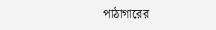পাঠাগারের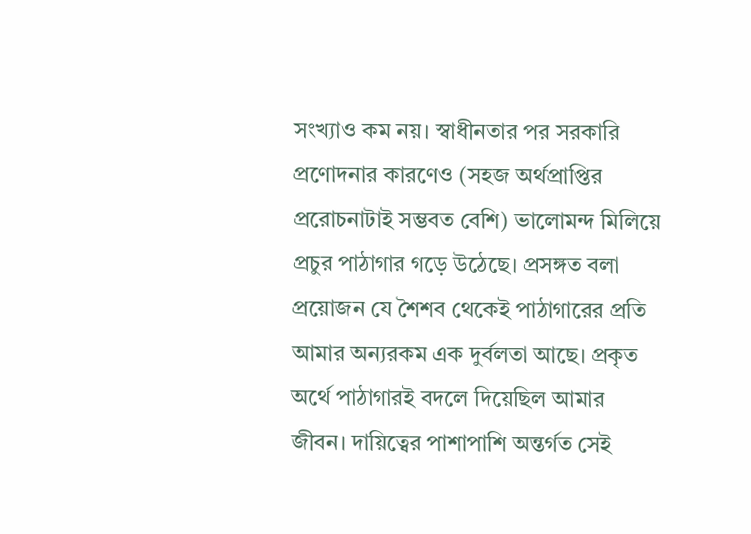সংখ্যাও কম নয়। স্বাধীনতার পর সরকারি প্রণোদনার কারণেও (সহজ অর্থপ্রাপ্তির প্ররোচনাটাই সম্ভবত বেশি) ভালোমন্দ মিলিয়ে প্রচুর পাঠাগার গড়ে উঠেছে। প্রসঙ্গত বলা প্রয়োজন যে শৈশব থেকেই পাঠাগারের প্রতি আমার অন্যরকম এক দুর্বলতা আছে। প্রকৃত অর্থে পাঠাগারই বদলে দিয়েছিল আমার জীবন। দায়িত্বের পাশাপাশি অন্তর্গত সেই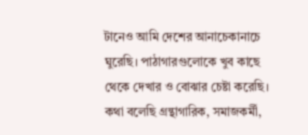টানেও আমি দেশের আনাচেকানাচে ঘুরেছি। পাঠাগারগুলোকে খুব কাছে থেকে দেখার ও বোঝার চেষ্টা করেছি। কথা বলেছি গ্রন্থাগারিক, সমাজকর্মী,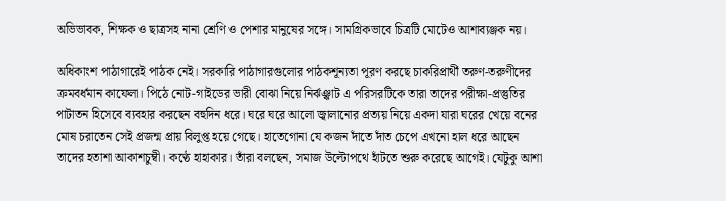অভিভাবক, শিক্ষক ও ছাত্রসহ নানা শ্রেণি ও পেশার মানুষের সঙ্গে। সামগ্রিকভাবে চিত্রটি মোটেও আশাব্যঞ্জক নয়।

অধিকাংশ পাঠাগারেই পাঠক নেই। সরকারি পাঠাগারগুলোর পাঠকশূন্যতা পূরণ করছে চাকরিপ্রার্থী তরুণ-তরুণীদের ক্রমবর্ধমান কাফেলা। পিঠে নোট-গাইডের ভারী বোঝা নিয়ে নির্ঝঞ্ঝাট এ পরিসরটিকে তারা তাদের পরীক্ষা-প্রস্তুতির পাটাতন হিসেবে ব্যবহার করছেন বহুদিন ধরে। ঘরে ঘরে আলো জ্বালানোর প্রত্যয় নিয়ে একদা যারা ঘরের খেয়ে বনের মোষ চরাতেন সেই প্রজন্ম প্রায় বিলুপ্ত হয়ে গেছে। হাতেগোনা যে কজন দাঁতে দাঁত চেপে এখনো হাল ধরে আছেন তাদের হতাশা আকাশচুম্বী। কণ্ঠে হাহাকার। তাঁরা বলছেন, সমাজ উল্টোপথে হাঁটতে শুরু করেছে আগেই। যেটুকু আশা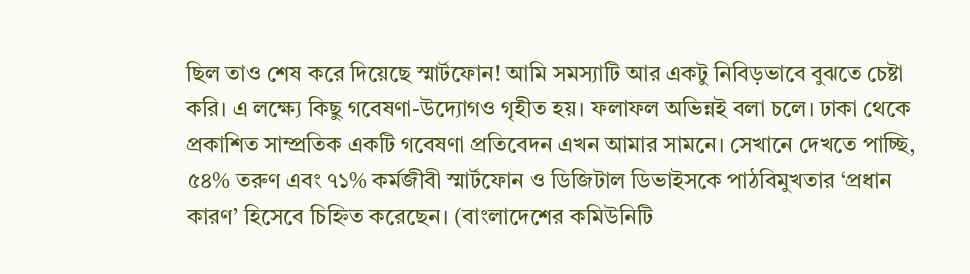ছিল তাও শেষ করে দিয়েছে স্মার্টফোন! আমি সমস্যাটি আর একটু নিবিড়ভাবে বুঝতে চেষ্টা করি। এ লক্ষ্যে কিছু গবেষণা-উদ্যোগও গৃহীত হয়। ফলাফল অভিন্নই বলা চলে। ঢাকা থেকে প্রকাশিত সাম্প্রতিক একটি গবেষণা প্রতিবেদন এখন আমার সামনে। সেখানে দেখতে পাচ্ছি, ৫৪% তরুণ এবং ৭১% কর্মজীবী স্মার্টফোন ও ডিজিটাল ডিভাইসকে পাঠবিমুখতার ‘প্রধান কারণ’ হিসেবে চিহ্নিত করেছেন। (বাংলাদেশের কমিউনিটি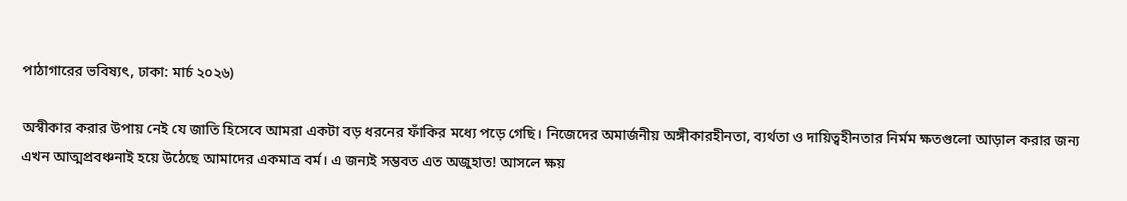পাঠাগারের ভবিষ্যৎ, ঢাকা: মার্চ ২০২৬)

অস্বীকার করার উপায় নেই যে জাতি হিসেবে আমরা একটা বড় ধরনের ফাঁকির মধ্যে পড়ে গেছি। নিজেদের অমার্জনীয় অঙ্গীকারহীনতা, ব্যর্থতা ও দায়িত্বহীনতার নির্মম ক্ষতগুলো আড়াল করার জন্য এখন আত্মপ্রবঞ্চনাই হয়ে উঠেছে আমাদের একমাত্র বর্ম। এ জন্যই সম্ভবত এত অজুহাত! আসলে ক্ষয়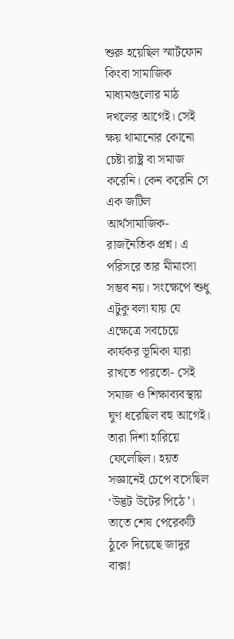শুরু হয়েছিল স্মার্টফোন কিংবা সামাজিক মাধ্যমগুলোর মাঠ দখলের আগেই। সেই ক্ষয় থামানোর কোনো চেষ্টা রাষ্ট্র বা সমাজ করেনি। কেন করেনি সে এক জটিল আর্থসামাজিক-রাজনৈতিক প্রশ্ন। এ পরিসরে তার মীমাংসা সম্ভব নয়। সংক্ষেপে শুধু এটুকু বলা যায় যে এক্ষেত্রে সবচেয়ে কার্যকর ভূমিকা যারা রাখতে পারতো- সেই সমাজ ও শিক্ষাব্যবস্থায় ঘুণ ধরেছিল বহু আগেই। তারা দিশা হারিয়ে ফেলেছিল। হয়ত সজ্ঞানেই চেপে বসেছিল ‘উদ্ভট উটের পিঠে’। তাতে শেষ পেরেকটি ঠুকে দিয়েছে জাদুর বাক্স!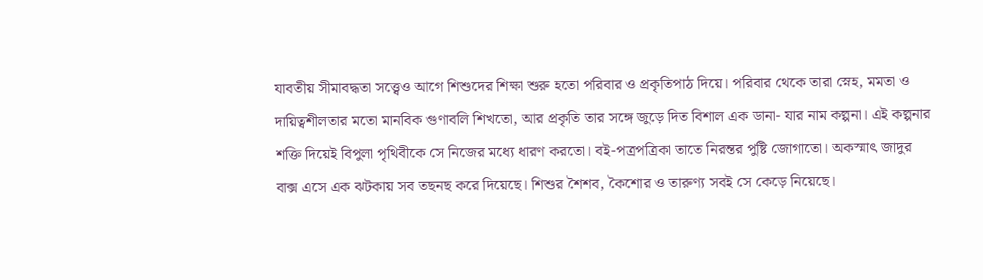যাবতীয় সীমাবদ্ধতা সত্ত্বেও আগে শিশুদের শিক্ষা শুরু হতো পরিবার ও প্রকৃতিপাঠ দিয়ে। পরিবার থেকে তারা স্নেহ, মমতা ও দায়িত্বশীলতার মতো মানবিক গুণাবলি শিখতো, আর প্রকৃতি তার সঙ্গে জুড়ে দিত বিশাল এক ডানা- যার নাম কল্পনা। এই কল্পনার শক্তি দিয়েই বিপুলা পৃথিবীকে সে নিজের মধ্যে ধারণ করতো। বই-পত্রপত্রিকা তাতে নিরন্তর পুষ্টি জোগাতো। অকস্মাৎ জাদুর বাক্স এসে এক ঝটকায় সব তছনছ করে দিয়েছে। শিশুর শৈশব, কৈশোর ও তারুণ্য সবই সে কেড়ে নিয়েছে।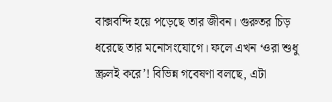বাক্সবন্দি হয়ে পড়েছে তার জীবন। গুরুতর চিড় ধরেছে তার মনোসংযোগে। ফলে এখন ‘ওরা শুধু স্ক্রলই করে’! বিভিন্ন গবেষণা বলছে, এটা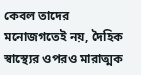কেবল তাদের মনোজগতেই নয়, দৈহিক স্বাস্থ্যের ওপরও মারাত্মক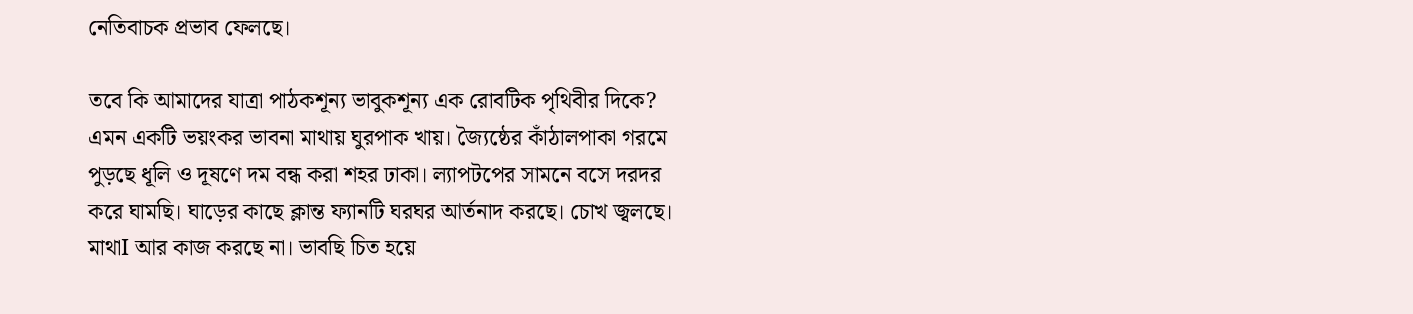নেতিবাচক প্রভাব ফেলছে।

তবে কি আমাদের যাত্রা পাঠকশূন্য ভাবুকশূন্য এক রোবটিক পৃথিবীর দিকে? এমন একটি ভয়ংকর ভাবনা মাথায় ঘুরপাক খায়। জ্যৈষ্ঠের কাঁঠালপাকা গরমে পুড়ছে ধূলি ও দূষণে দম বন্ধ করা শহর ঢাকা। ল্যাপটপের সামনে বসে দরদর করে ঘামছি। ঘাড়ের কাছে ক্লান্ত ফ্যানটি ঘরঘর আর্তনাদ করছে। চোখ জ্বলছে। মাথাI আর কাজ করছে না। ভাবছি চিত হয়ে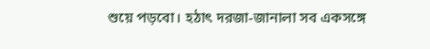শুয়ে পড়বো। হঠাৎ দরজা-জানালা সব একসঙ্গে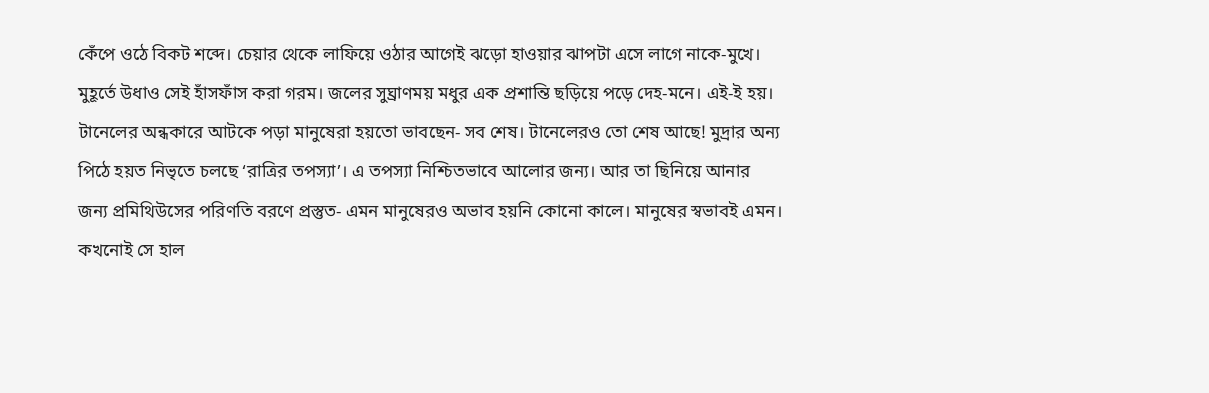কেঁপে ওঠে বিকট শব্দে। চেয়ার থেকে লাফিয়ে ওঠার আগেই ঝড়ো হাওয়ার ঝাপটা এসে লাগে নাকে-মুখে। মুহূর্তে উধাও সেই হাঁসফাঁস করা গরম। জলের সুঘ্রাণময় মধুর এক প্রশান্তি ছড়িয়ে পড়ে দেহ-মনে। এই-ই হয়। টানেলের অন্ধকারে আটকে পড়া মানুষেরা হয়তো ভাবছেন- সব শেষ। টানেলেরও তো শেষ আছে! মুদ্রার অন্য পিঠে হয়ত নিভৃতে চলছে ‘রাত্রির তপস্যা’। এ তপস্যা নিশ্চিতভাবে আলোর জন্য। আর তা ছিনিয়ে আনার জন্য প্রমিথিউসের পরিণতি বরণে প্রস্তুত- এমন মানুষেরও অভাব হয়নি কোনো কালে। মানুষের স্বভাবই এমন। কখনোই সে হাল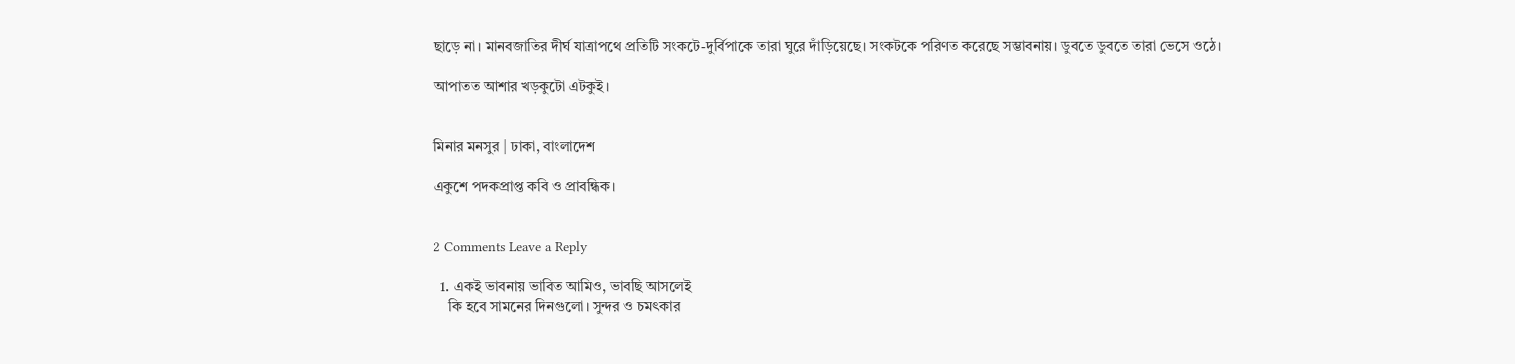ছাড়ে না। মানবজাতির দীর্ঘ যাত্রাপথে প্রতিটি সংকটে-দুর্বিপাকে তারা ঘুরে দাঁড়িয়েছে। সংকটকে পরিণত করেছে সম্ভাবনায়। ডুবতে ডুবতে তারা ভেসে ওঠে।

আপাতত আশার খড়কুটো এটকুই।


মিনার মনসুর | ঢাকা, বাংলাদেশ

একুশে পদকপ্রাপ্ত কবি ও প্রাবন্ধিক।


2 Comments Leave a Reply

  1. একই ভাবনায় ভাবিত আমিও, ভাবছি আসলেই
    কি হবে সামনের দিনগুলো। সুন্দর ও চমৎকার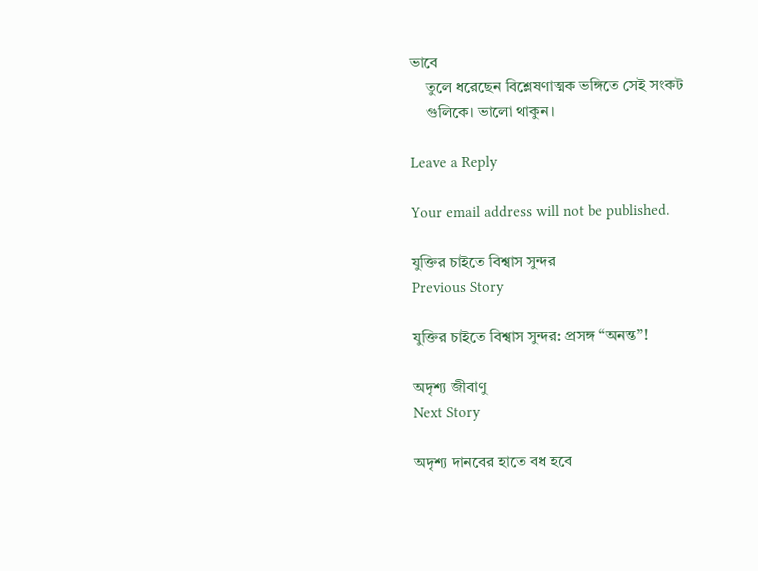ভাবে
    তুলে ধরেছেন বিশ্লেষণাত্মক ভঙ্গিতে সেই সংকট
    গুলিকে। ভালো থাকুন।

Leave a Reply

Your email address will not be published.

যুক্তির চাইতে বিশ্বাস সুন্দর
Previous Story

যুক্তির চাইতে বিশ্বাস সুন্দর: প্রসঙ্গ “অনন্ত”!

অদৃশ্য জীবাণু
Next Story

অদৃশ্য দানবের হাতে বধ হবে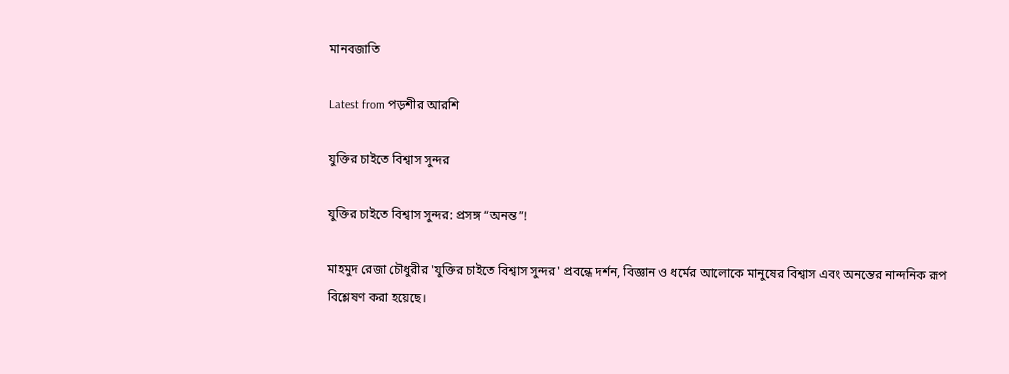মানবজাতি

Latest from পড়শীর আরশি

যুক্তির চাইতে বিশ্বাস সুন্দর

যুক্তির চাইতে বিশ্বাস সুন্দর: প্রসঙ্গ “অনন্ত”!

মাহমুদ রেজা চৌধুরীর 'যুক্তির চাইতে বিশ্বাস সুন্দর' প্রবন্ধে দর্শন, বিজ্ঞান ও ধর্মের আলোকে মানুষের বিশ্বাস এবং অনন্তের নান্দনিক রূপ বিশ্লেষণ করা হয়েছে।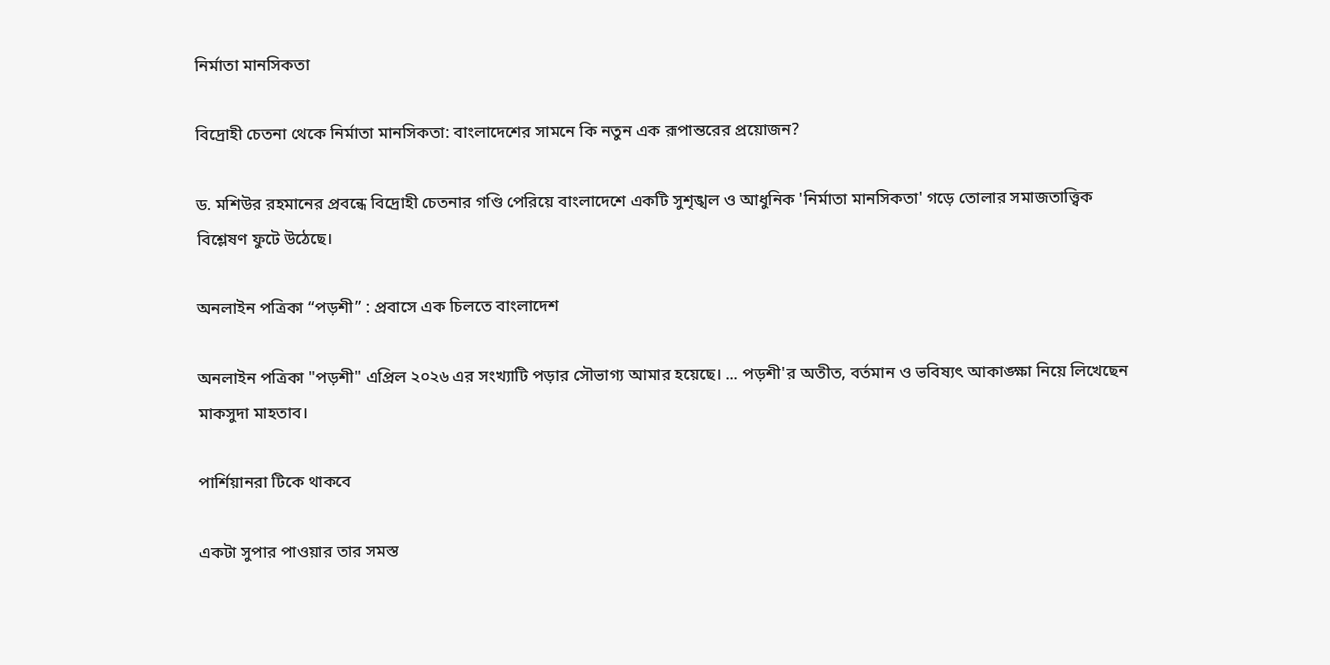নির্মাতা মানসিকতা

বিদ্রোহী চেতনা থেকে নির্মাতা মানসিকতা: বাংলাদেশের সামনে কি নতুন এক রূপান্তরের প্রয়োজন?

ড. মশিউর রহমানের প্রবন্ধে বিদ্রোহী চেতনার গণ্ডি পেরিয়ে বাংলাদেশে একটি সুশৃঙ্খল ও আধুনিক 'নির্মাতা মানসিকতা' গড়ে তোলার সমাজতাত্ত্বিক বিশ্লেষণ ফুটে উঠেছে।

অনলাইন পত্রিকা “পড়শী” : প্রবাসে এক চিলতে বাংলাদেশ

অনলাইন পত্রিকা "পড়শী" এপ্রিল ২০২৬ এর সংখ্যাটি পড়ার সৌভাগ্য আমার হয়েছে। ... পড়শী'র অতীত, বর্তমান ও ভবিষ্যৎ আকাঙ্ক্ষা নিয়ে লিখেছেন মাকসুদা মাহতাব।

পার্শিয়ানরা টিকে থাকবে

একটা সুপার পাওয়ার তার সমস্ত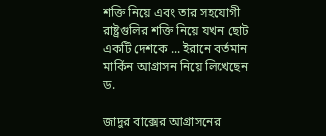শক্তি নিয়ে এবং তার সহযোগী রাষ্ট্রগুলির শক্তি নিয়ে যখন ছোট একটি দেশকে ... ইরানে বর্তমান মার্কিন আগ্রাসন নিয়ে লিখেছেন ড.

জাদুর বাক্সের আগ্রাসনের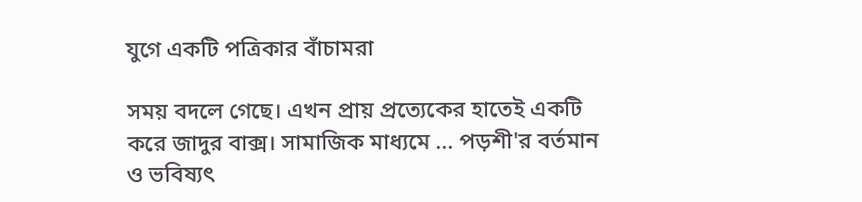যুগে একটি পত্রিকার বাঁচামরা

সময় বদলে গেছে। এখন প্রায় প্রত্যেকের হাতেই একটি করে জাদুর বাক্স। সামাজিক মাধ্যমে ... পড়শী'র বর্তমান ও ভবিষ্যৎ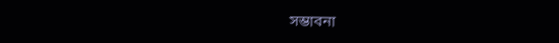সম্ভাবনা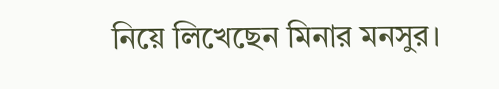নিয়ে লিখেছেন মিনার মনসুর।